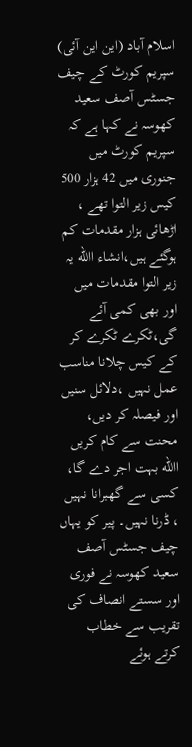اسلام آباد (این این آئی) سپریم کورٹ کے چیف جسٹس آصف سعید کھوسہ نے کہا ہے کہ سپریم کورٹ میں جنوری میں 42 ہزار 500 کیس زیر التوا تھے ، اڑھائی ہزار مقدمات کم ہوگئے ہیں،انشاء االله یہ زیر التوا مقدمات میں اور بھی کمی آئے گی،ٹکرے ٹکرے کر کے کیس چلانا مناسب عمل نہیں ،دلائل سنیں اور فیصلہ کر دیں، محنت سے کام کریں االله بہت اجر دے گا، کسی سے گھبرانا نہیں ، ڈرنا نہیں۔ پیر کو یہاں چیف جسٹس آصف سعید کھوسہ نے فوری اور سستے انصاف کی تقریب سے خطاب کرتے ہوئے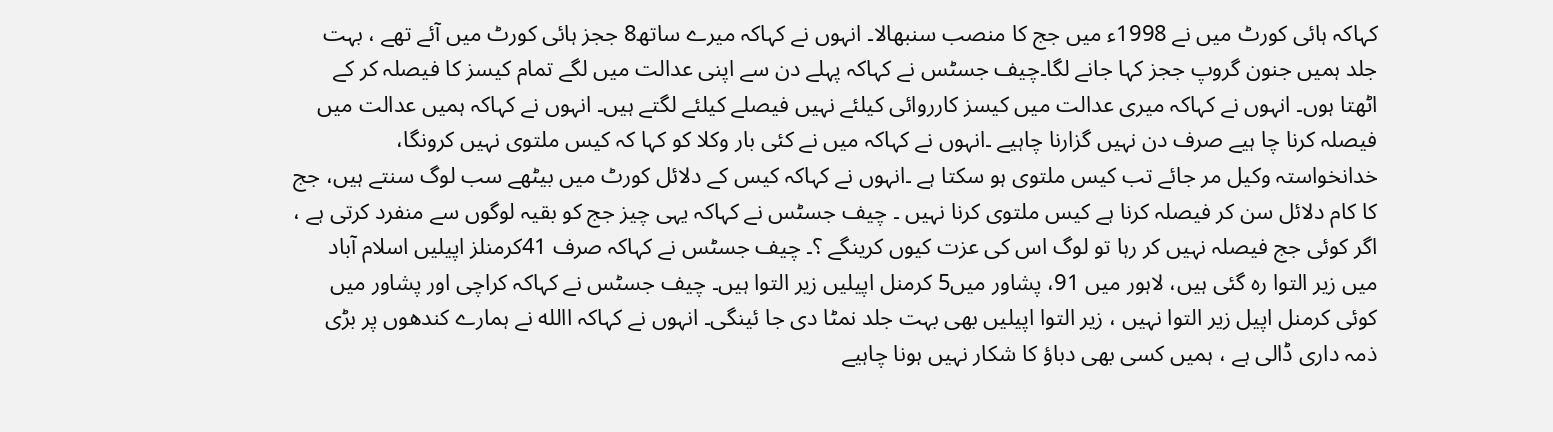کہاکہ ہائی کورٹ میں نے 1998ء میں جج کا منصب سنبھالا۔ انہوں نے کہاکہ میرے ساتھ8 ججز ہائی کورٹ میں آئے تھے ، بہت جلد ہمیں جنون گروپ ججز کہا جانے لگا۔چیف جسٹس نے کہاکہ پہلے دن سے اپنی عدالت میں لگے تمام کیسز کا فیصلہ کر کے اٹھتا ہوں۔ انہوں نے کہاکہ میری عدالت میں کیسز کارروائی کیلئے نہیں فیصلے کیلئے لگتے ہیں۔ انہوں نے کہاکہ ہمیں عدالت میں فیصلہ کرنا چا ہیے صرف دن نہیں گزارنا چاہیے ۔انہوں نے کہاکہ میں نے کئی بار وکلا کو کہا کہ کیس ملتوی نہیں کرونگا، خدانخواستہ وکیل مر جائے تب کیس ملتوی ہو سکتا ہے ۔انہوں نے کہاکہ کیس کے دلائل کورٹ میں بیٹھے سب لوگ سنتے ہیں، جج کا کام دلائل سن کر فیصلہ کرنا ہے کیس ملتوی کرنا نہیں ۔ چیف جسٹس نے کہاکہ یہی چیز جج کو بقیہ لوگوں سے منفرد کرتی ہے ، اگر کوئی جج فیصلہ نہیں کر رہا تو لوگ اس کی عزت کیوں کرینگے ؟۔ چیف جسٹس نے کہاکہ صرف 41کرمنلز اپیلیں اسلام آباد میں زیر التوا رہ گئی ہیں، لاہور میں 91، پشاور میں5 کرمنل اپیلیں زیر التوا ہیں۔ چیف جسٹس نے کہاکہ کراچی اور پشاور میں کوئی کرمنل اپیل زیر التوا نہیں ، زیر التوا اپیلیں بھی بہت جلد نمٹا دی جا ئینگی۔ انہوں نے کہاکہ االله نے ہمارے کندھوں پر بڑی ذمہ داری ڈالی ہے ، ہمیں کسی بھی دباؤ کا شکار نہیں ہونا چاہیے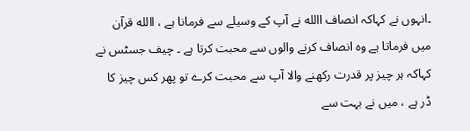۔انہوں نے کہاکہ انصاف االله نے آپ کے وسیلے سے فرمانا ہے ، االله قرآن میں فرماتا ہے وہ انصاف کرنے والوں سے محبت کرتا ہے ۔ چیف جسٹس نے کہاکہ ہر چیز پر قدرت رکھنے والا آپ سے محبت کرے تو پھر کس چیز کا ڈر ہے ، میں نے بہت سے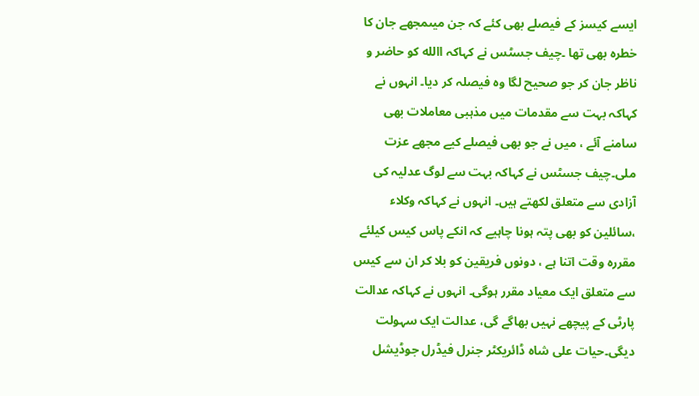ایسے کیسز کے فیصلے بھی کئے کہ جن میںمجھے جان کا خطرہ بھی تھا ۔چیف جسٹس نے کہاکہ االله کو حاضر و ناظر جان کر جو صحیح لگا وہ فیصلہ کر دیا۔ انہوں نے کہاکہ بہت سے مقدمات میں مذہبی معاملات بھی سامنے آئے ، میں نے جو بھی فیصلے کیے مجھے عزت ملی۔چیف جسٹس نے کہاکہ بہت سے لوگ عدلیہ کی آزادی سے متعلق لکھتے ہیں۔ انہوں نے کہاکہ وکلاء ،سائلین کو بھی پتہ ہونا چاہیے کہ انکے پاس کیس کیلئے مقررہ وقت اتنا ہے ، دونوں فریقین کو بلا کر ان سے کیس سے متعلق ایک معیاد مقرر ہوگی۔ انہوں نے کہاکہ عدالت پارٹی کے پیچھے نہیں بھاگے گی، عدالت ایک سہولت دیگی۔حیات علی شاہ ڈائریکٹر جنرل فیڈرل جوڈیشل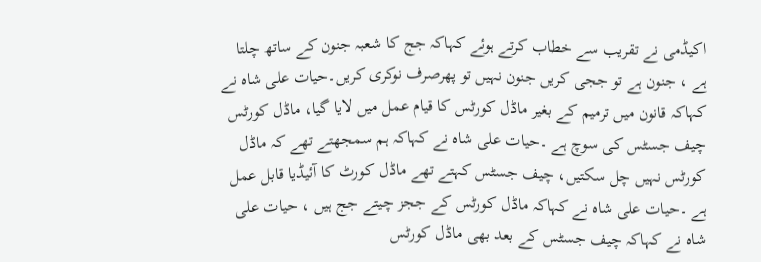اکیڈمی نے تقریب سے خطاب کرتے ہوئے کہاکہ جج کا شعبہ جنون کے ساتھ چلتا ہے ، جنون ہے تو ججی کریں جنون نہیں تو پھرصرف نوکری کریں۔حیات علی شاہ نے کہاکہ قانون میں ترمیم کے بغیر ماڈل کورٹس کا قیام عمل میں لایا گیا، ماڈل کورٹس چیف جسٹس کی سوچ ہے ۔حیات علی شاہ نے کہاکہ ہم سمجھتے تھے کہ ماڈل کورٹس نہیں چل سکتیں، چیف جسٹس کہتے تھے ماڈل کورٹ کا آئیڈیا قابل عمل ہے ۔حیات علی شاہ نے کہاکہ ماڈل کورٹس کے ججز چیتے جج ہیں ، حیات علی شاہ نے کہاکہ چیف جسٹس کے بعد بھی ماڈل کورٹس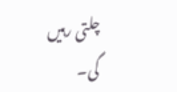چلتی رہیں گی۔